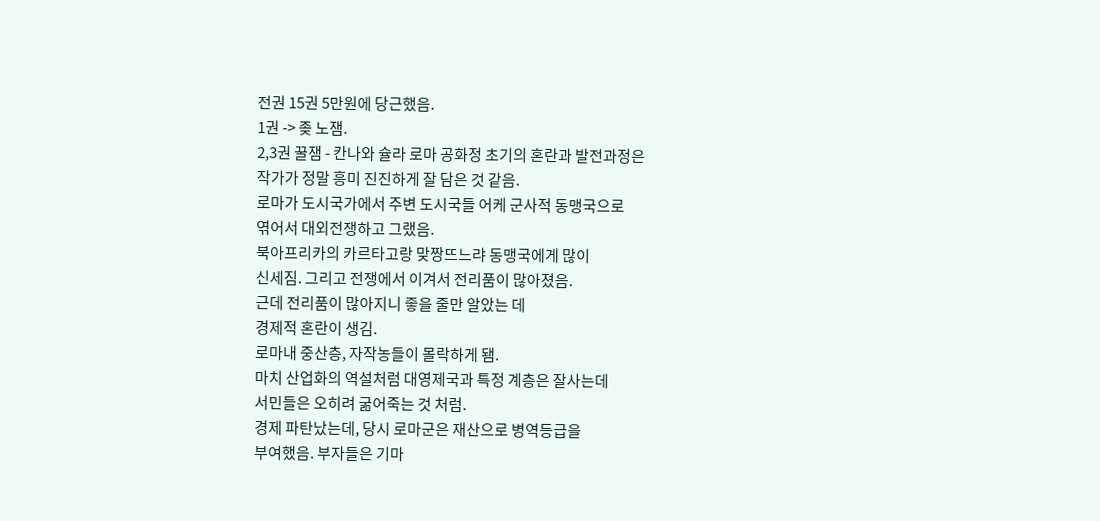전권 15권 5만원에 당근했음.
1권 -> 좆 노잼.
2,3권 꿀잼 - 칸나와 슐라 로마 공화정 초기의 혼란과 발전과정은
작가가 정말 흥미 진진하게 잘 담은 것 같음.
로마가 도시국가에서 주변 도시국들 어케 군사적 동맹국으로
엮어서 대외전쟁하고 그랬음.
북아프리카의 카르타고랑 맞짱뜨느랴 동맹국에게 많이
신세짐. 그리고 전쟁에서 이겨서 전리품이 많아졌음.
근데 전리품이 많아지니 좋을 줄만 알았는 데
경제적 혼란이 생김.
로마내 중산층, 자작농들이 몰락하게 됌.
마치 산업화의 역설처럼 대영제국과 특정 계층은 잘사는데
서민들은 오히려 굶어죽는 것 처럼.
경제 파탄났는데, 당시 로마군은 재산으로 병역등급을
부여했음. 부자들은 기마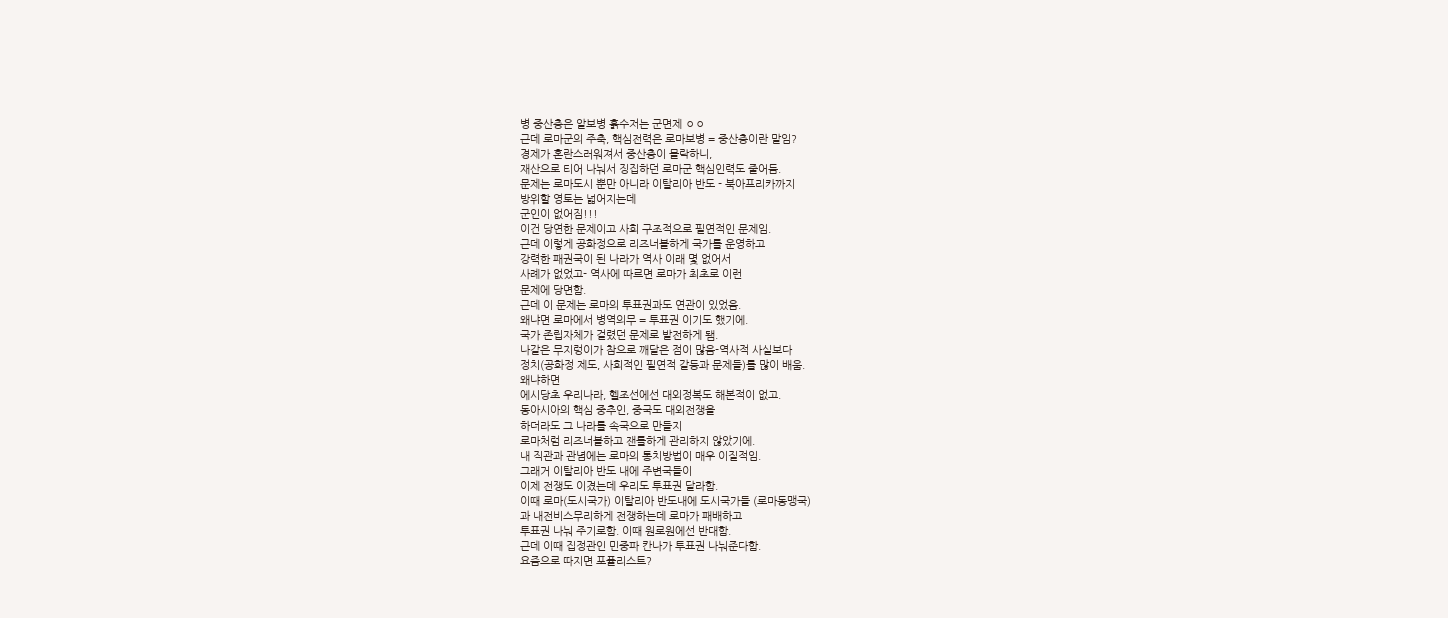병 중산층은 알보병 흙수저는 군면제 ㅇㅇ
근데 로마군의 주축, 핵심전력은 로마보병 = 중산층이란 말임?
경제가 혼란스러워져서 중산층이 몰락하니,
재산으로 티어 나눠서 징집하던 로마군 핵심인력도 줄어듬.
문제는 로마도시 뿐만 아니라 이탈리아 반도 - 북아프리카까지
방위할 영토는 넓어지는데
군인이 없어짐!!!
이건 당연한 문제이고 사회 구조적으로 필연적인 문제임.
근데 이렇게 공화정으로 리즈너블하게 국가를 운영하고
강력한 패권국이 된 나라가 역사 이래 몇 없어서
사례가 없었고- 역사에 따르면 로마가 최초로 이런
문제에 당면함.
근데 이 문제는 로마의 투표권과도 연관이 있었음.
왜냐면 로마에서 병역의무 = 투표권 이기도 했기에.
국가 존립자체가 걸렸던 문제로 발전하게 됌.
나같은 무지렁이가 참으로 깨달은 점이 많음-역사적 사실보다
정치(공화정 제도, 사회적인 필연적 갈등과 문제들)를 많이 배움.
왜냐하면
에시당초 우리나라, 헬조선에선 대외정복도 해본적이 없고.
동아시아의 핵심 중추인, 중국도 대외전쟁을
하더라도 그 나라를 속국으로 만들지
로마처럼 리즈너블하고 잰틀하게 관리하지 않았기에.
내 직관과 관념에는 로마의 통치방법이 매우 이질적임.
그래거 이탈리아 반도 내에 주변국들이
이제 전쟁도 이겼는데 우리도 투표권 달라함.
이때 로마(도시국가) 이탈리아 반도내에 도시국가들 (로마동맹국)
과 내전비스무리하게 전쟁하는데 로마가 패배하고
투표권 나눠 주기로함. 이때 원로원에선 반대함.
근데 이때 집정관인 민중파 칸나가 투표권 나눠준다함.
요즘으로 따지면 포퓰리스트?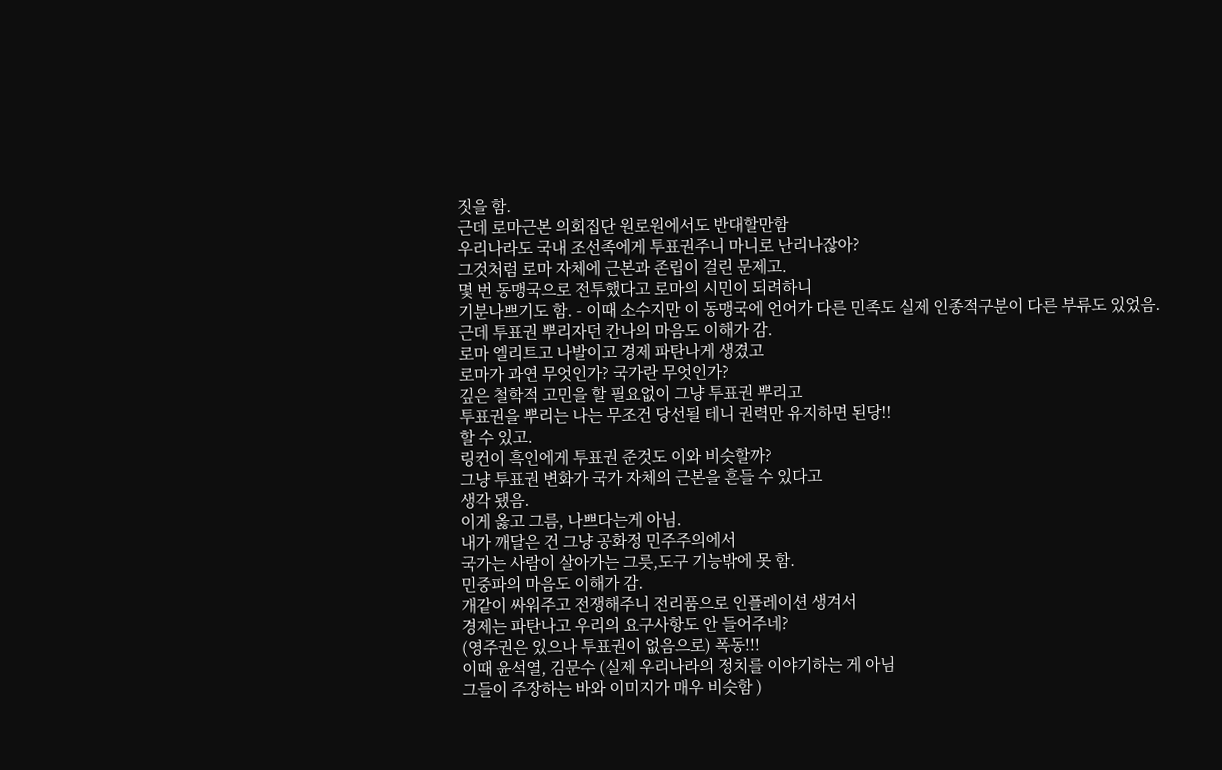짓을 함.
근데 로마근본 의회집단 원로원에서도 반대할만함
우리나라도 국내 조선족에게 투표권주니 마니로 난리나잖아?
그것처럼 로마 자체에 근본과 존립이 걸린 문제고.
몇 번 동맹국으로 전투했다고 로마의 시민이 되려하니
기분나쁘기도 함. - 이때 소수지만 이 동맹국에 언어가 다른 민족도 실제 인종적구분이 다른 부류도 있었음.
근데 투표권 뿌리자던 칸나의 마음도 이해가 감.
로마 엘리트고 나발이고 경제 파탄나게 생겼고
로마가 과연 무엇인가? 국가란 무엇인가?
깊은 철학적 고민을 할 필요없이 그냥 투표권 뿌리고
투표권을 뿌리는 나는 무조건 당선될 테니 권력만 유지하면 된당!!
할 수 있고.
링컨이 흑인에게 투표권 준것도 이와 비슷할까?
그냥 투표권 변화가 국가 자체의 근본을 흔들 수 있다고
생각 됐음.
이게 옳고 그름, 나쁘다는게 아님.
내가 깨달은 건 그냥 공화정 민주주의에서
국가는 사람이 살아가는 그릇,도구 기능밖에 못 함.
민중파의 마음도 이해가 감.
개같이 싸워주고 전쟁해주니 전리품으로 인플레이션 생겨서
경제는 파탄나고 우리의 요구사항도 안 들어주네?
(영주권은 있으나 투표권이 없음으로) 폭동!!!
이때 윤석열, 김문수 (실제 우리나라의 정치를 이야기하는 게 아님
그들이 주장하는 바와 이미지가 매우 비슷함 )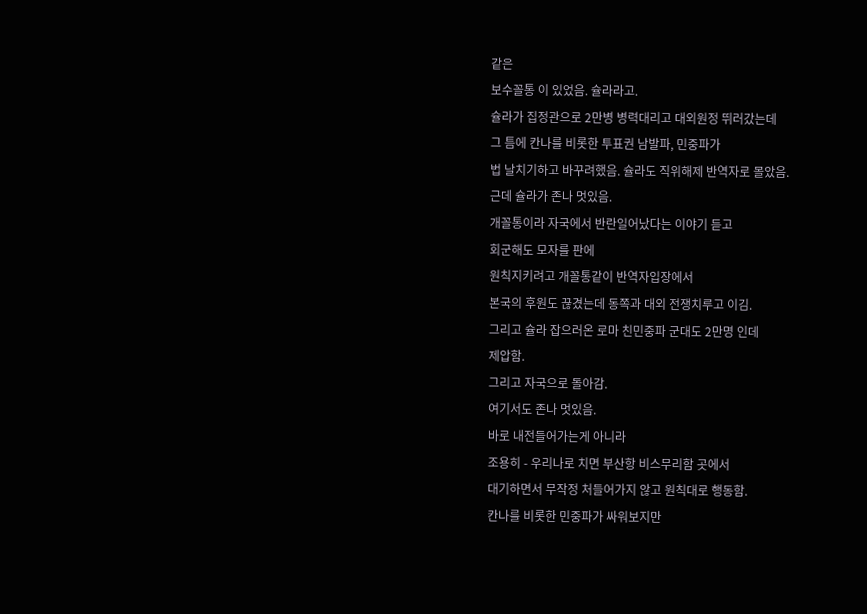같은
보수꼴통 이 있었음. 슐라라고.
슐라가 집정관으로 2만병 병력대리고 대외원정 뛰러갔는데
그 틈에 칸나를 비롯한 투표권 남발파, 민중파가
법 날치기하고 바꾸려했음. 슐라도 직위해제 반역자로 몰았음.
근데 슐라가 존나 멋있음.
개꼴통이라 자국에서 반란일어났다는 이야기 듣고
회군해도 모자를 판에
원칙지키려고 개꼴통같이 반역자입장에서
본국의 후원도 끊겼는데 동쪽과 대외 전쟁치루고 이김.
그리고 슐라 잡으러온 로마 친민중파 군대도 2만명 인데
제압함.
그리고 자국으로 돌아감.
여기서도 존나 멋있음.
바로 내전들어가는게 아니라
조용히 - 우리나로 치면 부산항 비스무리함 곳에서
대기하면서 무작정 처들어가지 않고 원칙대로 행동함.
칸나를 비롯한 민중파가 싸워보지만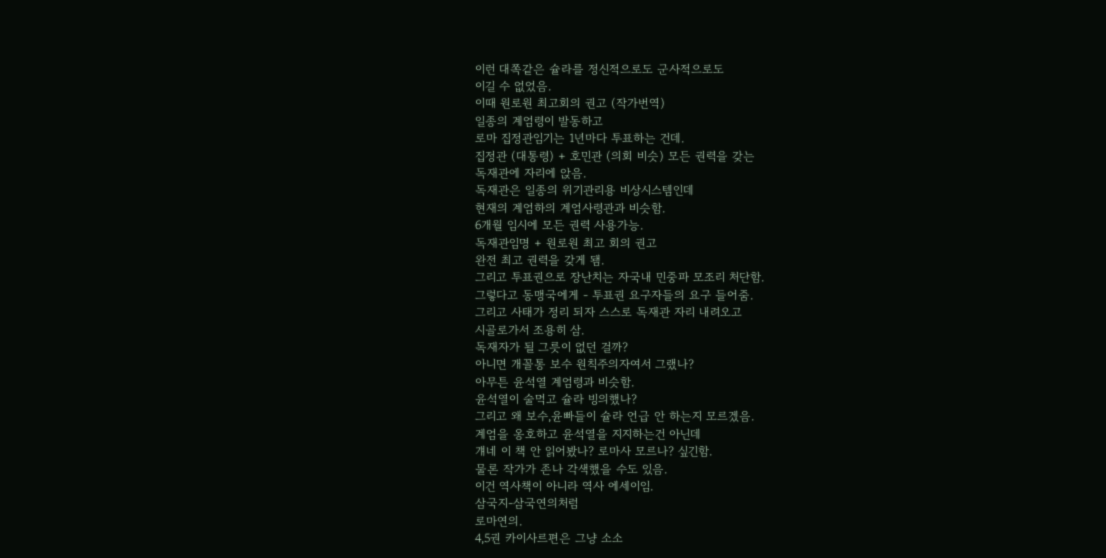이런 대쪽같은 슐라를 정신적으로도 군사적으로도
이길 수 없었음.
이때 원로원 최고회의 권고 (작가번역)
일종의 계엄령이 발동하고
로마 집정관임기는 1년마다 투표하는 건데.
집정관 (대통령) + 호민관 (의회 비슷) 모든 권력을 갖는
독재관에 자리에 앉음.
독재관은 일종의 위기관리용 비상시스템인데
현재의 계엄하의 계엄사령관과 비슷함.
6개월 임시에 모든 권력 사용가능.
독재관임명 + 원로원 최고 회의 권고
완전 최고 권력을 갖게 됌.
그리고 투표권으로 장난치는 자국내 민중파 모조리 처단함.
그렇다고 동맹국에게 - 투표권 요구자들의 요구 들어줌.
그리고 사태가 정리 되자 스스로 독재관 자리 내려오고
시골로가서 조용히 삼.
독재자가 될 그릇이 없던 걸까?
아니면 개꼴통 보수 원칙주의자여서 그랬나?
아무튼 윤석열 계엄령과 비슷함.
윤석열이 술먹고 슐라 빙의했나?
그리고 왜 보수,윤빠들이 슐라 언급 안 하는지 모르겠음.
계엄을 옹호하고 윤석열을 지지하는건 아닌데
걔네 이 책 안 읽어봤나? 로마사 모르나? 싶긴함.
물론 작가가 존나 각색했을 수도 있음.
이건 역사책이 아니라 역사 에세이임.
삼국지-삼국연의처럼
로마연의.
4,5권 카이사르편은 그냥 소소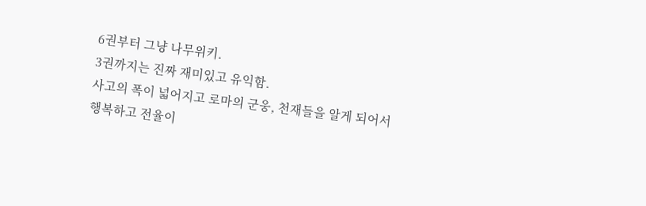6권부터 그냥 나무위키.
3권까지는 진짜 재미있고 유익함.
사고의 폭이 넓어지고 로마의 군웅, 천재들을 알게 되어서
행복하고 전율이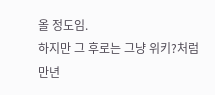올 정도임.
하지만 그 후로는 그냥 위키?처럼
만년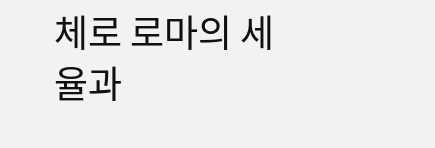체로 로마의 세율과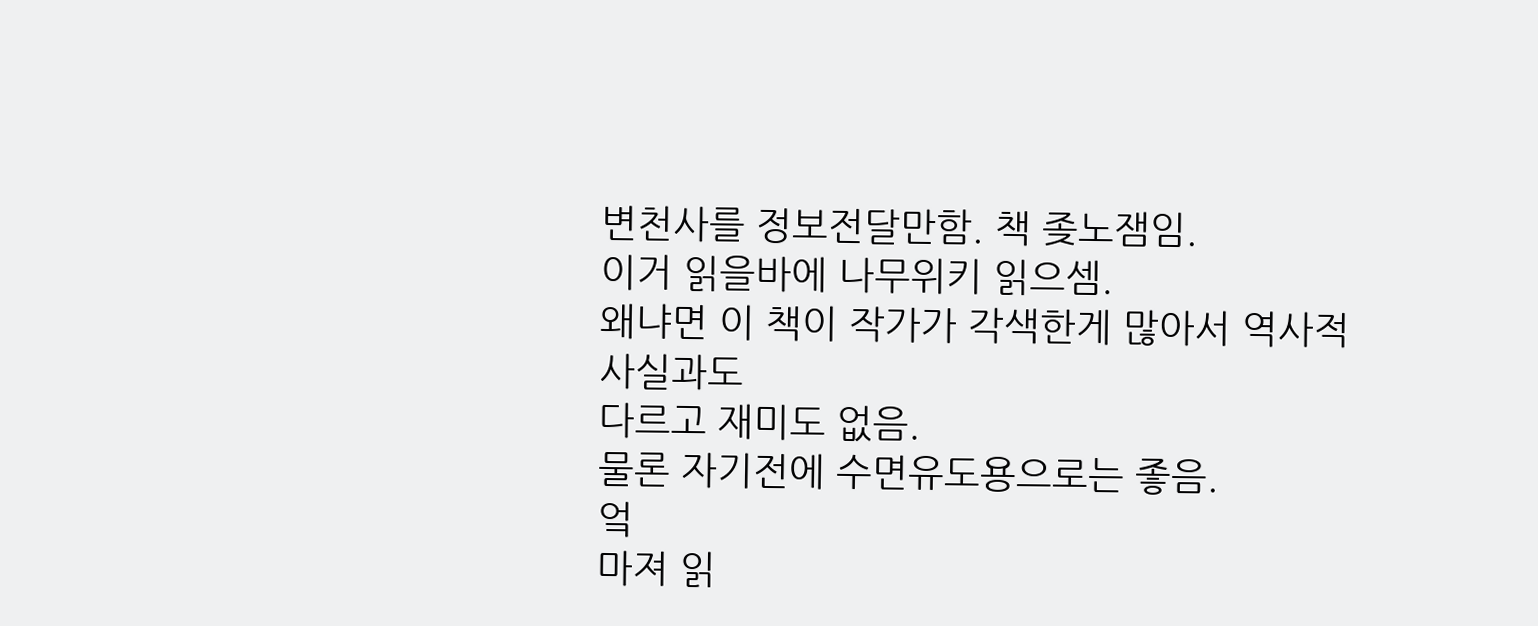변천사를 정보전달만함. 책 좆노잼임.
이거 읽을바에 나무위키 읽으셈.
왜냐면 이 책이 작가가 각색한게 많아서 역사적 사실과도
다르고 재미도 없음.
물론 자기전에 수면유도용으로는 좋음.
엌
마져 읽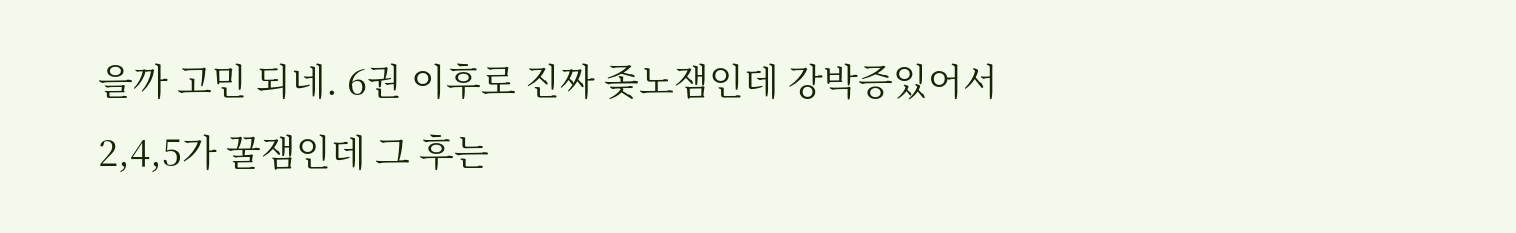을까 고민 되네. 6권 이후로 진짜 좆노잼인데 강박증있어서
2,4,5가 꿀잼인데 그 후는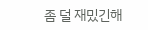좀 덜 재밌긴해